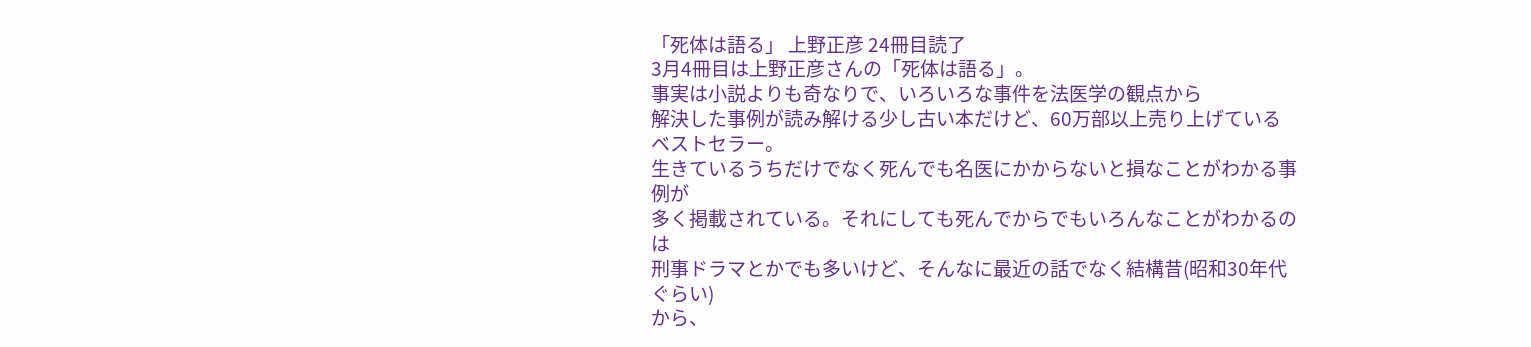「死体は語る」 上野正彦 24冊目読了
3月4冊目は上野正彦さんの「死体は語る」。
事実は小説よりも奇なりで、いろいろな事件を法医学の観点から
解決した事例が読み解ける少し古い本だけど、60万部以上売り上げている
ベストセラー。
生きているうちだけでなく死んでも名医にかからないと損なことがわかる事例が
多く掲載されている。それにしても死んでからでもいろんなことがわかるのは
刑事ドラマとかでも多いけど、そんなに最近の話でなく結構昔(昭和30年代ぐらい)
から、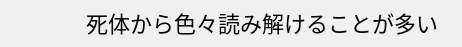死体から色々読み解けることが多い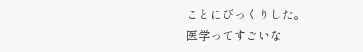ことにびっくりした。
医学ってすごいな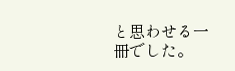と思わせる一冊でした。